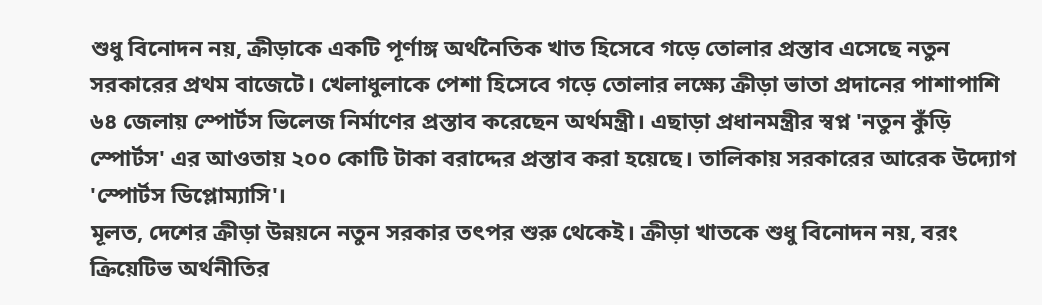শুধু বিনোদন নয়, ক্রীড়াকে একটি পূর্ণাঙ্গ অর্থনৈতিক খাত হিসেবে গড়ে তোলার প্রস্তাব এসেছে নতুন সরকারের প্রথম বাজেটে। খেলাধুলাকে পেশা হিসেবে গড়ে তোলার লক্ষ্যে ক্রীড়া ভাতা প্রদানের পাশাপাশি ৬৪ জেলায় স্পোর্টস ভিলেজ নির্মাণের প্রস্তাব করেছেন অর্থমন্ত্রী। এছাড়া প্রধানমন্ত্রীর স্বপ্ন 'নতুন কুঁড়ি স্পোর্টস' এর আওতায় ২০০ কোটি টাকা বরাদ্দের প্রস্তাব করা হয়েছে। তালিকায় সরকারের আরেক উদ্যোগ 'স্পোর্টস ডিপ্লোম্যাসি'।
মূলত, দেশের ক্রীড়া উন্নয়নে নতুন সরকার তৎপর শুরু থেকেই। ক্রীড়া খাতকে শুধু বিনোদন নয়, বরং ক্রিয়েটিভ অর্থনীতির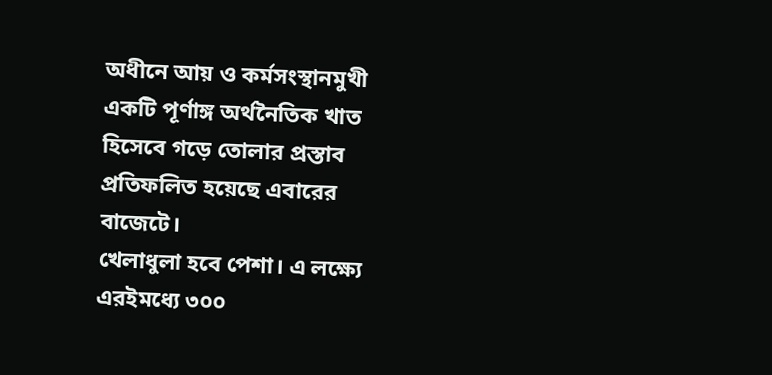অধীনে আয় ও কর্মসংস্থানমুখী একটি পূর্ণাঙ্গ অর্থনৈতিক খাত হিসেবে গড়ে তোলার প্রস্তাব প্রতিফলিত হয়েছে এবারের বাজেটে।
খেলাধুলা হবে পেশা। এ লক্ষ্যে এরইমধ্যে ৩০০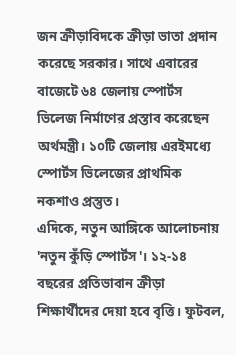জন ক্রীড়াবিদকে ক্রীড়া ভাতা প্রদান করেছে সরকার। সাথে এবারের বাজেটে ৬৪ জেলায় স্পোর্টস ভিলেজ নির্মাণের প্রস্তাব করেছেন অর্থমন্ত্রী। ১০টি জেলায় এরইমধ্যে স্পোর্টস ভিলেজের প্রাথমিক নকশাও প্রস্তুত।
এদিকে, নতুন আঙ্গিকে আলোচনায় 'নতুন কুঁড়ি স্পোর্টস'। ১২-১৪ বছরের প্রতিভাবান ক্রীড়া শিক্ষার্থীদের দেয়া হবে বৃত্তি। ফুটবল,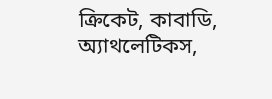ক্রিকেট, কাবাডি, অ্যাথলেটিকস,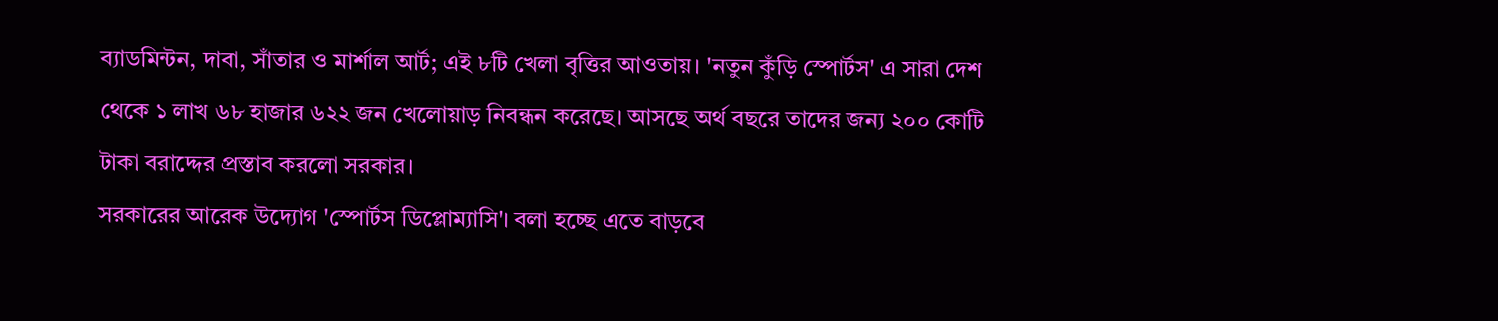ব্যাডমিন্টন, দাবা, সাঁতার ও মার্শাল আর্ট; এই ৮টি খেলা বৃত্তির আওতায়। 'নতুন কুঁড়ি স্পোর্টস' এ সারা দেশ থেকে ১ লাখ ৬৮ হাজার ৬২২ জন খেলোয়াড় নিবন্ধন করেছে। আসছে অর্থ বছরে তাদের জন্য ২০০ কোটি টাকা বরাদ্দের প্রস্তাব করলো সরকার।
সরকারের আরেক উদ্যোগ 'স্পোর্টস ডিপ্লোম্যাসি'। বলা হচ্ছে এতে বাড়বে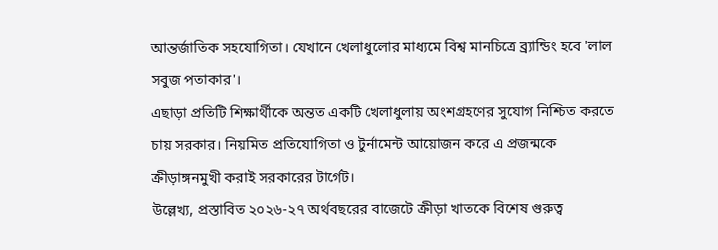আন্তর্জাতিক সহযোগিতা। যেখানে খেলাধুলোর মাধ্যমে বিশ্ব মানচিত্রে ব্র্যান্ডিং হবে 'লাল সবুজ পতাকার'।
এছাড়া প্রতিটি শিক্ষার্থীকে অন্তত একটি খেলাধুলায় অংশগ্রহণের সুযোগ নিশ্চিত করতে চায় সরকার। নিয়মিত প্রতিযোগিতা ও টুর্নামেন্ট আয়োজন করে এ প্রজন্মকে ক্রীড়াঙ্গনমুখী করাই সরকারের টার্গেট।
উল্লেখ্য, প্রস্তাবিত ২০২৬-২৭ অর্থবছরের বাজেটে ক্রীড়া খাতকে বিশেষ গুরুত্ব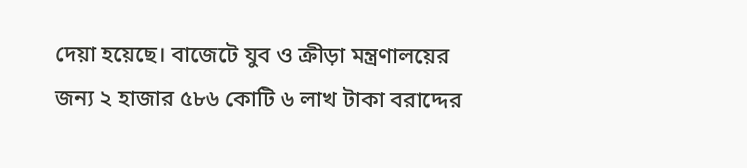দেয়া হয়েছে। বাজেটে যুব ও ক্রীড়া মন্ত্রণালয়ের জন্য ২ হাজার ৫৮৬ কোটি ৬ লাখ টাকা বরাদ্দের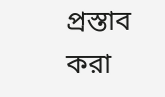প্রস্তাব করা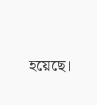হয়েছে।